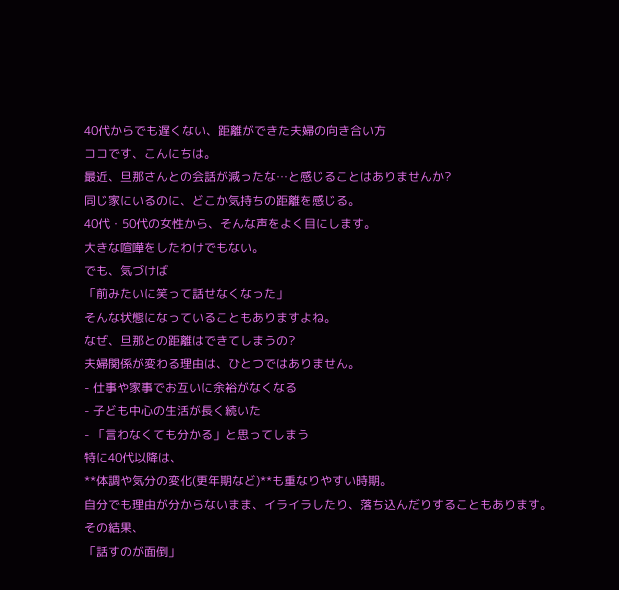40代からでも遅くない、距離ができた夫婦の向き合い方
ココです、こんにちは。
最近、旦那さんとの会話が減ったな…と感じることはありませんか?
同じ家にいるのに、どこか気持ちの距離を感じる。
40代・50代の女性から、そんな声をよく目にします。
大きな喧嘩をしたわけでもない。
でも、気づけば
「前みたいに笑って話せなくなった」
そんな状態になっていることもありますよね。
なぜ、旦那との距離はできてしまうの?
夫婦関係が変わる理由は、ひとつではありません。
- 仕事や家事でお互いに余裕がなくなる
- 子ども中心の生活が長く続いた
- 「言わなくても分かる」と思ってしまう
特に40代以降は、
**体調や気分の変化(更年期など)**も重なりやすい時期。
自分でも理由が分からないまま、イライラしたり、落ち込んだりすることもあります。
その結果、
「話すのが面倒」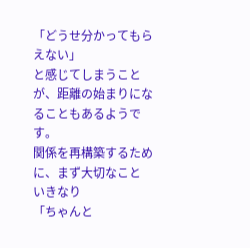「どうせ分かってもらえない」
と感じてしまうことが、距離の始まりになることもあるようです。
関係を再構築するために、まず大切なこと
いきなり
「ちゃんと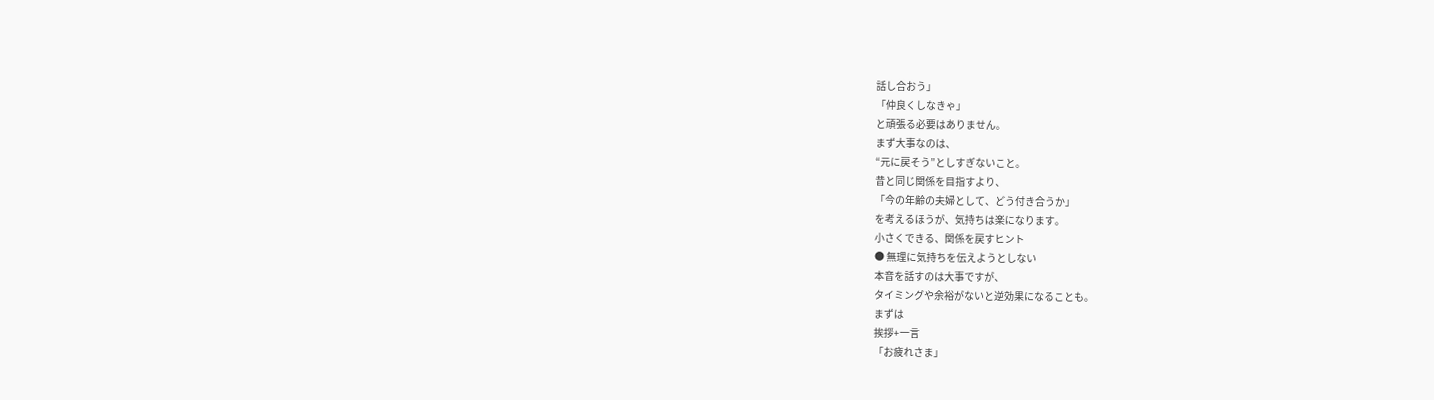話し合おう」
「仲良くしなきゃ」
と頑張る必要はありません。
まず大事なのは、
“元に戻そう”としすぎないこと。
昔と同じ関係を目指すより、
「今の年齢の夫婦として、どう付き合うか」
を考えるほうが、気持ちは楽になります。
小さくできる、関係を戻すヒント
● 無理に気持ちを伝えようとしない
本音を話すのは大事ですが、
タイミングや余裕がないと逆効果になることも。
まずは
挨拶+一言
「お疲れさま」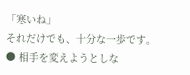「寒いね」
それだけでも、十分な一歩です。
● 相手を変えようとしな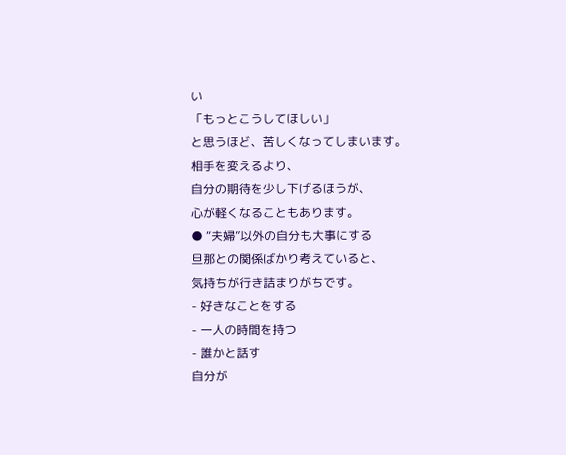い
「もっとこうしてほしい」
と思うほど、苦しくなってしまいます。
相手を変えるより、
自分の期待を少し下げるほうが、
心が軽くなることもあります。
● “夫婦”以外の自分も大事にする
旦那との関係ばかり考えていると、
気持ちが行き詰まりがちです。
- 好きなことをする
- 一人の時間を持つ
- 誰かと話す
自分が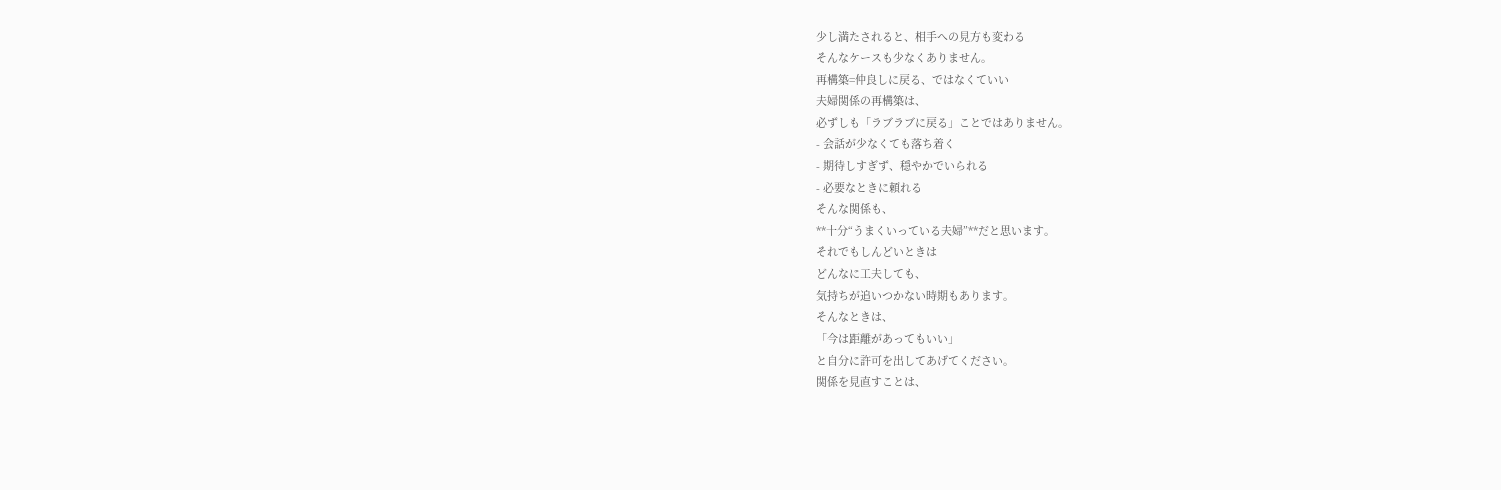少し満たされると、相手への見方も変わる
そんなケースも少なくありません。
再構築=仲良しに戻る、ではなくていい
夫婦関係の再構築は、
必ずしも「ラブラブに戻る」ことではありません。
- 会話が少なくても落ち着く
- 期待しすぎず、穏やかでいられる
- 必要なときに頼れる
そんな関係も、
**十分“うまくいっている夫婦”**だと思います。
それでもしんどいときは
どんなに工夫しても、
気持ちが追いつかない時期もあります。
そんなときは、
「今は距離があってもいい」
と自分に許可を出してあげてください。
関係を見直すことは、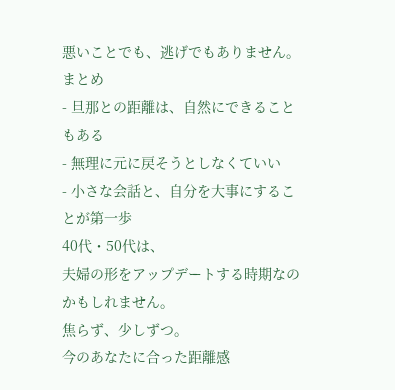悪いことでも、逃げでもありません。
まとめ
- 旦那との距離は、自然にできることもある
- 無理に元に戻そうとしなくていい
- 小さな会話と、自分を大事にすることが第一歩
40代・50代は、
夫婦の形をアップデートする時期なのかもしれません。
焦らず、少しずつ。
今のあなたに合った距離感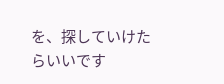を、探していけたらいいです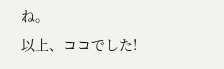ね。
以上、ココでした!